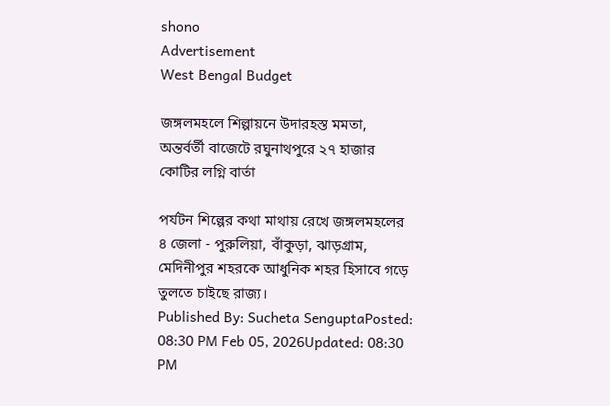shono
Advertisement
West Bengal Budget

জঙ্গলমহলে শিল্পায়নে উদারহস্ত মমতা, অন্তর্বর্তী বাজেটে রঘুনাথপুরে ২৭ হাজার কোটির লগ্নি বার্তা

পর্যটন শিল্পের কথা মাথায় রেখে জঙ্গলমহলের ৪ জেলা - পুরুলিয়া, বাঁকুড়া, ঝাড়গ্রাম, মেদিনীপুর শহরকে আধুনিক শহর হিসাবে গড়ে তুলতে চাইছে রাজ্য।
Published By: Sucheta SenguptaPosted: 08:30 PM Feb 05, 2026Updated: 08:30 PM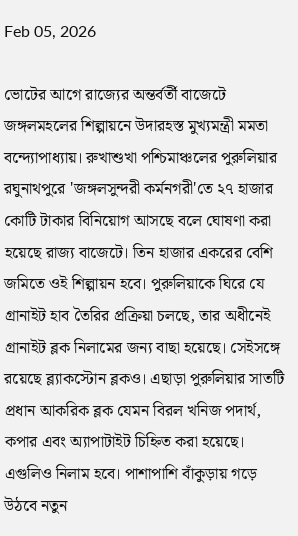Feb 05, 2026

ভোটের আগে রাজ্যের অন্তর্বর্তী বাজেটে জঙ্গলমহলের শিল্পায়নে উদারহস্ত মুখ্যমন্ত্রী মমতা বন্দ্যোপাধ্যায়। রুখাশুখা পশ্চিমাঞ্চলের পুরুলিয়ার রঘুনাথপুরে 'জঙ্গলসুন্দরী কর্মনগরী'তে ২৭ হাজার কোটি টাকার বিনিয়োগ আসছে বলে ঘোষণা করা হয়েছে রাজ্য বাজেটে। তিন হাজার একরের বেশি জমিতে ওই শিল্পায়ন হবে। পুরুলিয়াকে ঘিরে যে গ্রানাইট হাব তৈরির প্রক্রিয়া চলছে, তার অধীনেই গ্রানাইট ব্লক নিলামের জন্য বাছা হয়েছে। সেইসঙ্গে রয়েছে ব্ল্যাকস্টোন ব্লকও। এছাড়া পুরুলিয়ার সাতটি প্রধান আকরিক ব্লক যেমন বিরল খনিজ পদার্থ, কপার এবং অ্যাপাটাইট চিহ্নিত করা হয়েছে। এগুলিও নিলাম হবে। পাশাপাশি বাঁকুড়ায় গড়ে উঠবে নতুন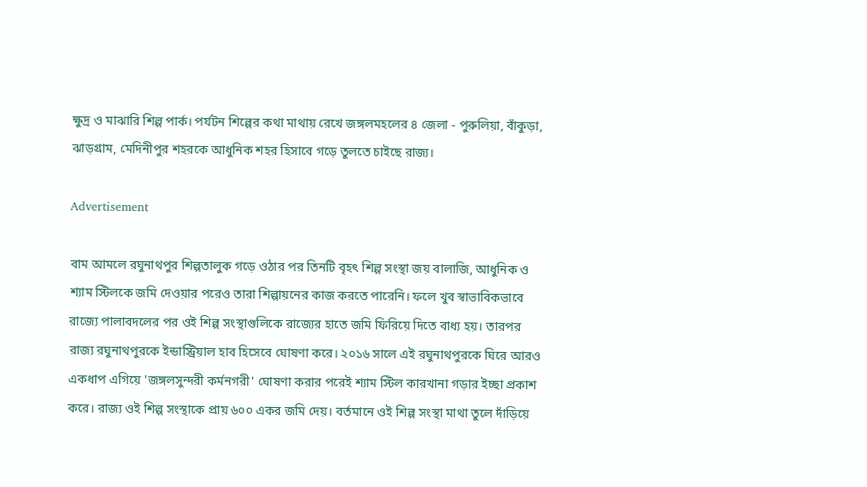ক্ষুদ্র ও মাঝারি শিল্প পার্ক। পর্যটন শিল্পের কথা মাথায় রেখে জঙ্গলমহলের ৪ জেলা - পুরুলিয়া, বাঁকুড়া, ঝাড়গ্রাম, মেদিনীপুর শহরকে আধুনিক শহর হিসাবে গড়ে তুলতে চাইছে রাজ্য।

Advertisement

বাম আমলে রঘুনাথপুর শিল্পতালুক গড়ে ওঠার পর তিনটি বৃহৎ শিল্প সংস্থা জয় বালাজি, আধুনিক ও শ্যাম স্টিলকে জমি দেওয়ার পরেও তারা শিল্পায়নের কাজ করতে পারেনি। ফলে খুব স্বাভাবিকভাবে রাজ্যে পালাবদলের পর ওই শিল্প সংস্থাগুলিকে রাজ্যের হাতে জমি ফিরিয়ে দিতে বাধ্য হয়। তারপর রাজ্য রঘুনাথপুরকে ইন্ডাস্ট্রিয়াল হাব হিসেবে ঘোষণা করে। ২০১৬ সালে এই রঘুনাথপুরকে ঘিরে আরও একধাপ এগিয়ে 'জঙ্গলসুন্দরী কর্মনগরী' ঘোষণা করার পরেই শ্যাম স্টিল কারখানা গড়ার ইচ্ছা প্রকাশ করে। রাজ্য ওই শিল্প সংস্থাকে প্রায় ৬০০ একর জমি দেয়। বর্তমানে ওই শিল্প সংস্থা মাথা তুলে দাঁড়িয়ে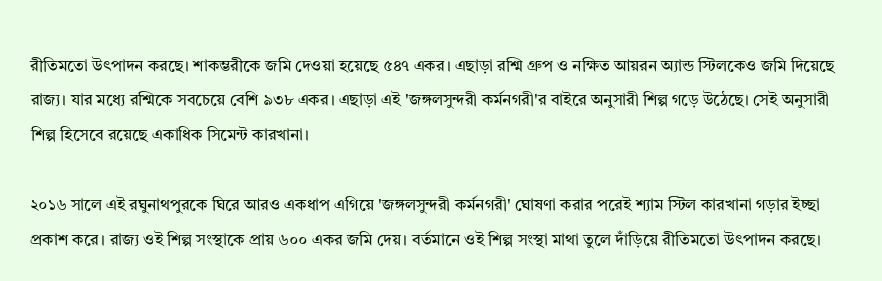রীতিমতো উৎপাদন করছে। শাকম্ভরীকে জমি দেওয়া হয়েছে ৫৪৭ একর। এছাড়া রশ্মি গ্রুপ ও নক্ষিত আয়রন অ্যান্ড স্টিলকেও জমি দিয়েছে রাজ্য। যার মধ্যে রশ্মিকে সবচেয়ে বেশি ৯৩৮ একর। এছাড়া এই 'জঙ্গলসুন্দরী কর্মনগরী'র বাইরে অনুসারী শিল্প গড়ে উঠেছে। সেই অনুসারী শিল্প হিসেবে রয়েছে একাধিক সিমেন্ট কারখানা।

২০১৬ সালে এই রঘুনাথপুরকে ঘিরে আরও একধাপ এগিয়ে 'জঙ্গলসুন্দরী কর্মনগরী' ঘোষণা করার পরেই শ্যাম স্টিল কারখানা গড়ার ইচ্ছা প্রকাশ করে। রাজ্য ওই শিল্প সংস্থাকে প্রায় ৬০০ একর জমি দেয়। বর্তমানে ওই শিল্প সংস্থা মাথা তুলে দাঁড়িয়ে রীতিমতো উৎপাদন করছে।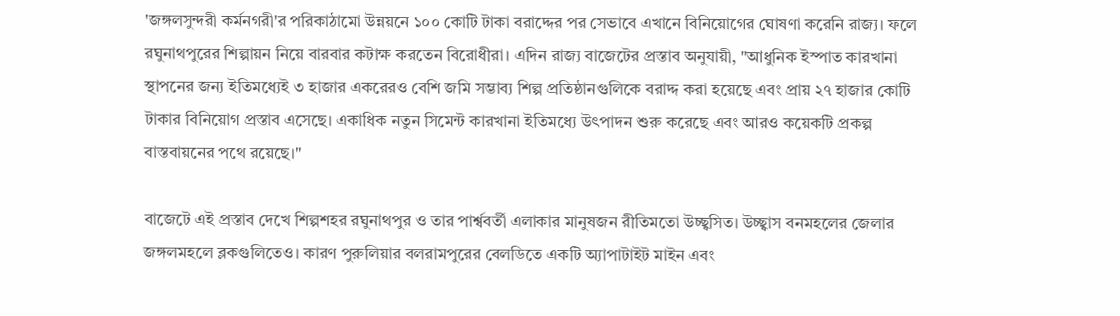'জঙ্গলসুন্দরী কর্মনগরী'র পরিকাঠামো উন্নয়নে ১০০ কোটি টাকা বরাদ্দের পর সেভাবে এখানে বিনিয়োগের ঘোষণা করেনি রাজ্য। ফলে রঘুনাথপুরের শিল্পায়ন নিয়ে বারবার কটাক্ষ করতেন বিরোধীরা। এদিন রাজ্য বাজেটের প্রস্তাব অনুযায়ী, "আধুনিক ইস্পাত কারখানা স্থাপনের জন্য ইতিমধ্যেই ৩ হাজার একরেরও বেশি জমি সম্ভাব্য শিল্প প্রতিষ্ঠানগুলিকে বরাদ্দ করা হয়েছে এবং প্রায় ২৭ হাজার কোটি টাকার বিনিয়োগ প্রস্তাব এসেছে। একাধিক নতুন সিমেন্ট কারখানা ইতিমধ্যে উৎপাদন শুরু করেছে এবং আরও কয়েকটি প্রকল্প বাস্তবায়নের পথে রয়েছে।"

বাজেটে এই প্রস্তাব দেখে শিল্পশহর রঘুনাথপুর ও তার পার্শ্ববর্তী এলাকার মানুষজন রীতিমতো উচ্ছ্বসিত। উচ্ছ্বাস বনমহলের জেলার জঙ্গলমহলে ব্লকগুলিতেও। কারণ পুরুলিয়ার বলরামপুরের বেলডিতে একটি অ্যাপাটাইট মাইন এবং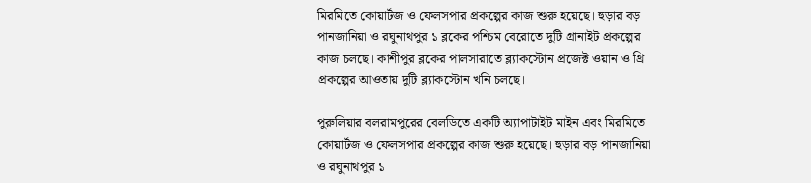মিরমিতে কোয়ার্টজ ও ফেলসপার প্রকল্পের কাজ শুরু হয়েছে। হুড়ার বড় পানজানিয়া ও রঘুনাথপুর ১ ব্লকের পশ্চিম বেরোতে দুটি গ্রানাইট প্রকল্পের কাজ চলছে। কাশীপুর ব্লকের পালসারাতে ব্ল্যাকস্টোন প্রজেক্ট ওয়ান ও থ্রি প্রকল্পের আওতায় দুটি ব্ল্যাকস্টোন খনি চলছে।

পুরুলিয়ার বলরামপুরের বেলডিতে একটি অ্যাপাটাইট মাইন এবং মিরমিতে কোয়ার্টজ ও ফেলসপার প্রকল্পের কাজ শুরু হয়েছে। হুড়ার বড় পানজানিয়া ও রঘুনাথপুর ১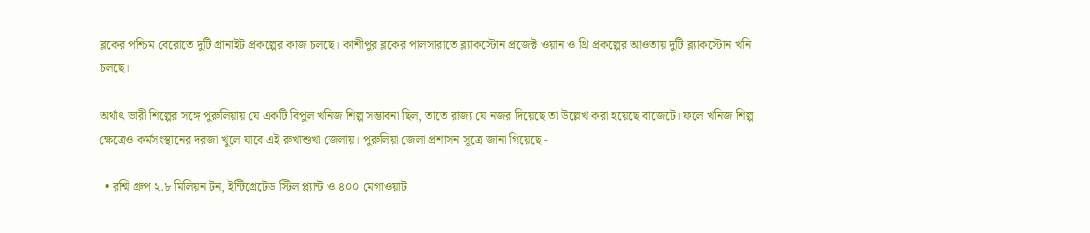ব্লকের পশ্চিম বেরোতে দুটি গ্রানাইট প্রকল্পের কাজ চলছে। কাশীপুর ব্লকের পালসারাতে ব্ল্যাকস্টোন প্রজেক্ট ওয়ান ও থ্রি প্রকল্পের আওতায় দুটি ব্ল্যাকস্টোন খনি চলছে।

অর্থাৎ ভারী শিল্পের সঙ্গে পুরুলিয়ায় যে একটি বিপুল খনিজ শিল্প সম্ভাবনা ছিল, তাতে রাজ্য যে নজর দিয়েছে তা উল্লেখ করা হয়েছে বাজেটে। ফলে খনিজ শিল্প ক্ষেত্রেও কর্মসংস্থানের দরজা খুলে যাবে এই রুখাশুখা জেলায়। পুরুলিয়া জেলা প্রশাসন সূত্রে জানা গিয়েছে -

  • রশ্মি গ্রুপ ২.৮ মিলিয়ন টন, ইন্টিগ্রেটেড স্টিল প্ল্যান্ট ও ৪০০ মেগাওয়াট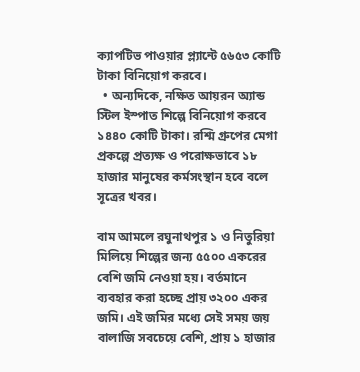ক্যাপটিভ পাওয়ার প্ল্যান্টে ৫৬৫৩ কোটি টাকা বিনিয়োগ করবে।
  • অন্যদিকে, নক্ষিত আয়রন অ্যান্ড স্টিল ইস্পাত শিল্পে বিনিয়োগ করবে ১৪৪০ কোটি টাকা। রশ্মি গ্ৰুপের মেগা প্রকল্পে প্রত্যক্ষ ও পরোক্ষভাবে ১৮ হাজার মানুষের কর্মসংস্থান হবে বলে সূত্রের খবর।

বাম আমলে রঘুনাথপুর ১ ও নিতুরিয়া মিলিয়ে শিল্পের জন্য ৫৫০০ একরের বেশি জমি নেওয়া হয়। বর্তমানে ব্যবহার করা হচ্ছে প্রায় ৩২০০ একর জমি। এই জমির মধ্যে সেই সময় জয় বালাজি সবচেয়ে বেশি, প্রায় ১ হাজার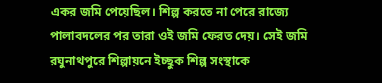একর জমি পেয়েছিল। শিল্প করতে না পেরে রাজ্যে পালাবদলের পর তারা ওই জমি ফেরত দেয়। সেই জমি রঘুনাথপুরে শিল্পায়নে ইচ্ছুক শিল্প সংস্থাকে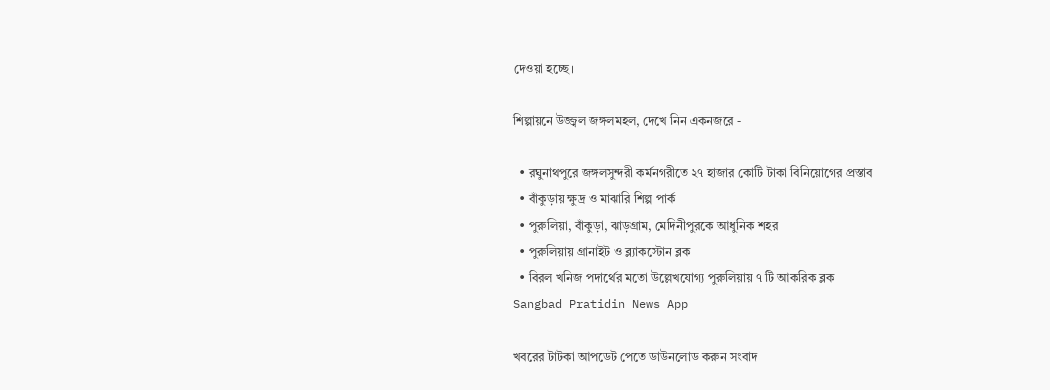দেওয়া হচ্ছে।

শিল্পায়নে উজ্জ্বল জঙ্গলমহল, দেখে নিন একনজরে -

  • রঘুনাথপুরে জঙ্গলসুন্দরী কর্মনগরীতে ২৭ হাজার কোটি টাকা বিনিয়োগের প্রস্তাব
  • বাঁকুড়ায় ক্ষুদ্র ও মাঝারি শিল্প পার্ক
  • পুরুলিয়া, বাঁকুড়া, ঝাড়গ্রাম, মেদিনীপুরকে আধুনিক শহর
  • পুরুলিয়ায় গ্রানাইট ও ব্ল্যাকস্টোন ব্লক
  • বিরল খনিজ পদার্থের মতো উল্লেখযোগ্য পুরুলিয়ায় ৭ টি আকরিক ব্লক
Sangbad Pratidin News App

খবরের টাটকা আপডেট পেতে ডাউনলোড করুন সংবাদ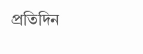প্রতিদিন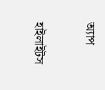অ্যাপ

হাইলাইটস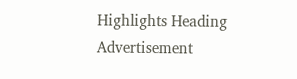Highlights Heading
Advertisement